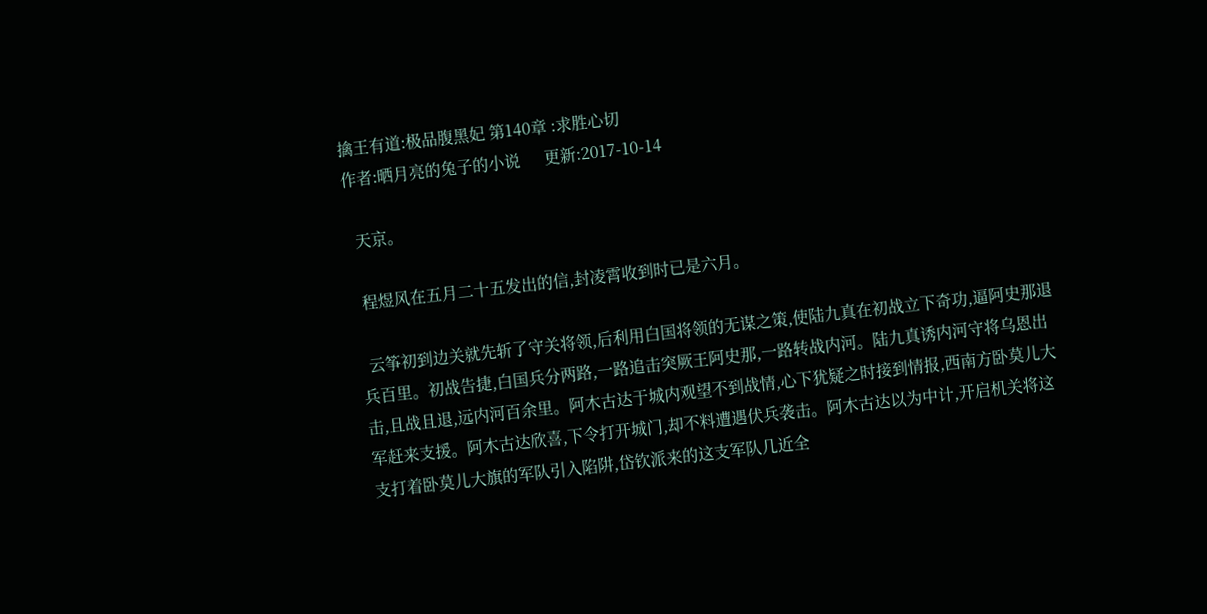擒王有道:极品腹黑妃 第140章 :求胜心切
作者:晒月亮的兔子的小说      更新:2017-10-14

  天京。

  程煜风在五月二十五发出的信,封凌霄收到时已是六月。

  云筝初到边关就先斩了守关将领,后利用白国将领的无谋之策,使陆九真在初战立下奇功,逼阿史那退兵百里。初战告捷,白国兵分两路,一路追击突厥王阿史那,一路转战内河。陆九真诱内河守将乌恩出击,且战且退,远内河百余里。阿木古达于城内观望不到战情,心下犹疑之时接到情报,西南方卧莫儿大军赶来支援。阿木古达欣喜,下令打开城门,却不料遭遇伏兵袭击。阿木古达以为中计,开启机关将这支打着卧莫儿大旗的军队引入陷阱,岱钦派来的这支军队几近全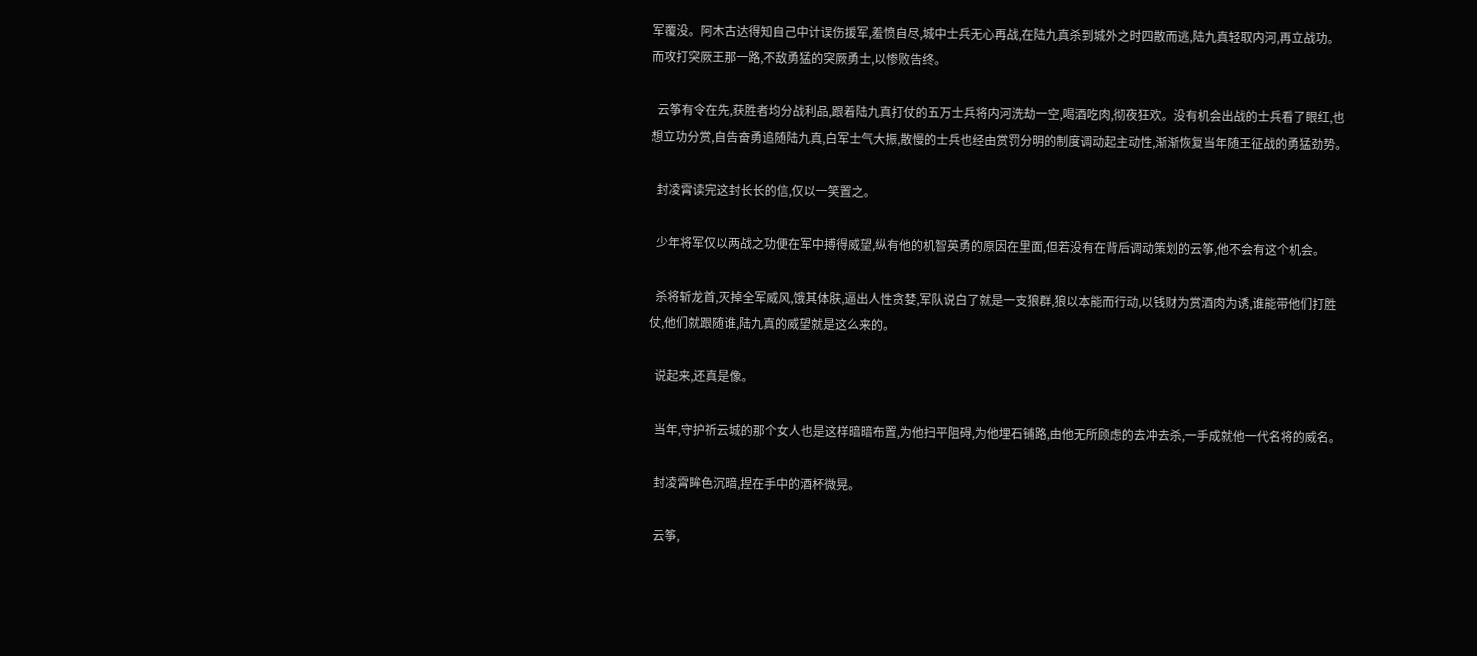军覆没。阿木古达得知自己中计误伤援军,羞愤自尽,城中士兵无心再战,在陆九真杀到城外之时四散而逃,陆九真轻取内河,再立战功。而攻打突厥王那一路,不敌勇猛的突厥勇士,以惨败告终。

  云筝有令在先,获胜者均分战利品,跟着陆九真打仗的五万士兵将内河洗劫一空,喝酒吃肉,彻夜狂欢。没有机会出战的士兵看了眼红,也想立功分赏,自告奋勇追随陆九真,白军士气大振,散慢的士兵也经由赏罚分明的制度调动起主动性,渐渐恢复当年随王征战的勇猛劲势。

  封凌霄读完这封长长的信,仅以一笑置之。

  少年将军仅以两战之功便在军中搏得威望,纵有他的机智英勇的原因在里面,但若没有在背后调动策划的云筝,他不会有这个机会。

  杀将斩龙首,灭掉全军威风,饿其体肤,逼出人性贪婪,军队说白了就是一支狼群,狼以本能而行动,以钱财为赏酒肉为诱,谁能带他们打胜仗,他们就跟随谁,陆九真的威望就是这么来的。

  说起来,还真是像。

  当年,守护祈云城的那个女人也是这样暗暗布置,为他扫平阻碍,为他埋石铺路,由他无所顾虑的去冲去杀,一手成就他一代名将的威名。

  封凌霄眸色沉暗,捏在手中的酒杯微晃。

  云筝,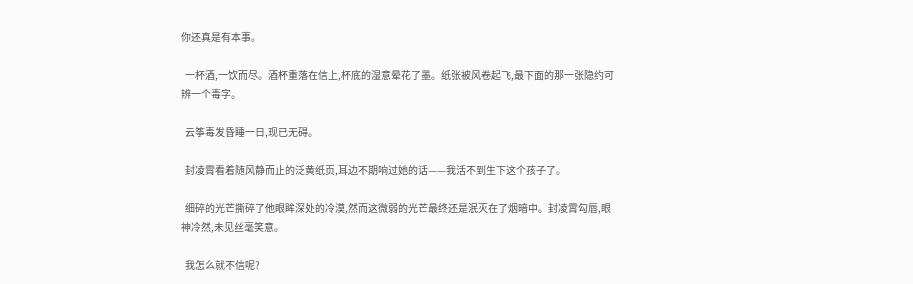你还真是有本事。

  一杯酒,一饮而尽。酒杯重落在信上,杯底的湿意晕花了墨。纸张被风卷起飞,最下面的那一张隐约可辨一个毒字。

  云筝毒发昏睡一日,现已无碍。

  封凌霄看着随风静而止的泛黄纸页,耳边不期响过她的话——我活不到生下这个孩子了。

  细碎的光芒撕碎了他眼眸深处的冷漠,然而这微弱的光芒最终还是泯灭在了烟暗中。封凌霄勾唇,眼神冷然,未见丝毫笑意。

  我怎么就不信呢?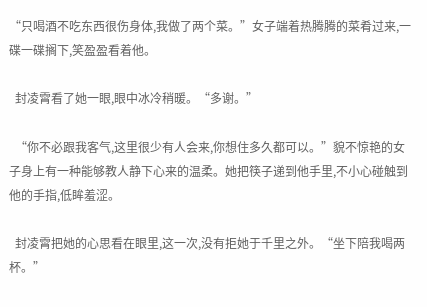“只喝酒不吃东西很伤身体,我做了两个菜。”女子端着热腾腾的菜肴过来,一碟一碟搁下,笑盈盈看着他。

  封凌霄看了她一眼,眼中冰冷稍暖。“多谢。”

  “你不必跟我客气,这里很少有人会来,你想住多久都可以。”貌不惊艳的女子身上有一种能够教人静下心来的温柔。她把筷子递到他手里,不小心碰触到他的手指,低眸羞涩。

  封凌霄把她的心思看在眼里,这一次,没有拒她于千里之外。“坐下陪我喝两杯。”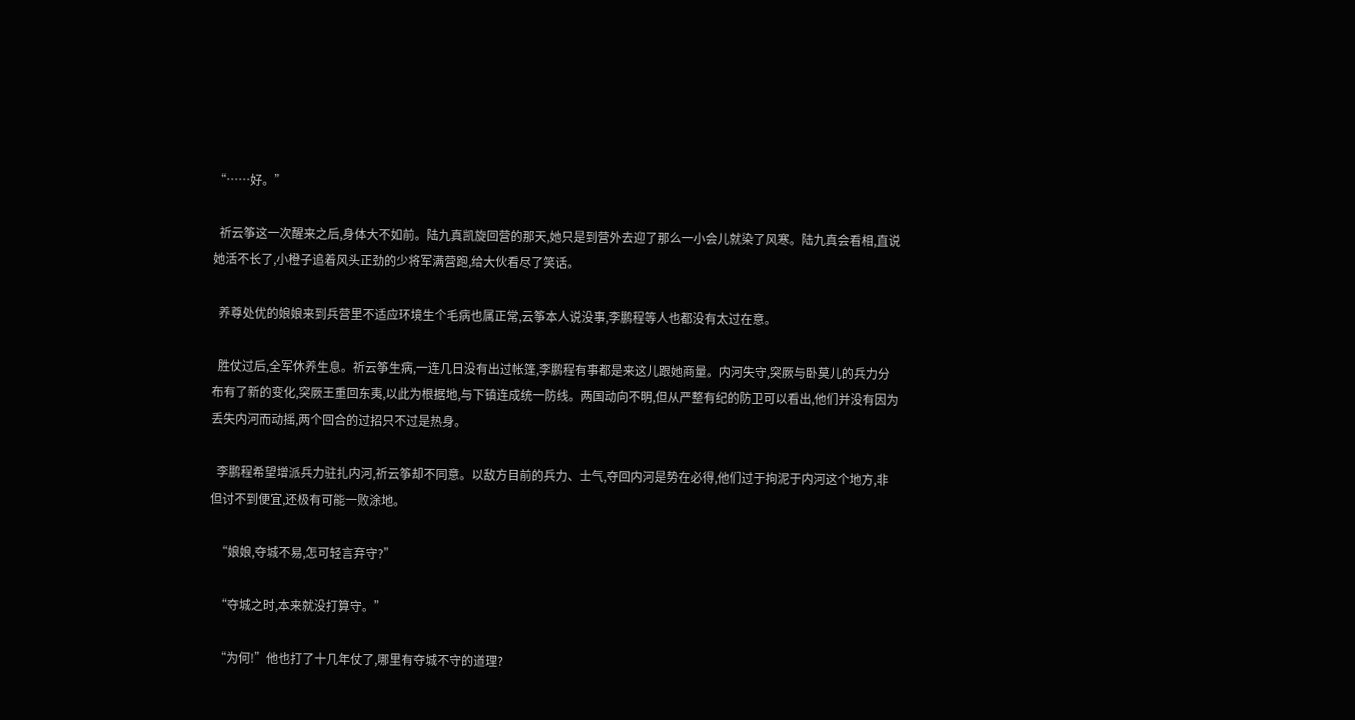“……好。”

  祈云筝这一次醒来之后,身体大不如前。陆九真凯旋回营的那天,她只是到营外去迎了那么一小会儿就染了风寒。陆九真会看相,直说她活不长了,小橙子追着风头正劲的少将军满营跑,给大伙看尽了笑话。

  养尊处优的娘娘来到兵营里不适应环境生个毛病也属正常,云筝本人说没事,李鹏程等人也都没有太过在意。

  胜仗过后,全军休养生息。祈云筝生病,一连几日没有出过帐篷,李鹏程有事都是来这儿跟她商量。内河失守,突厥与卧莫儿的兵力分布有了新的变化,突厥王重回东夷,以此为根据地,与下镇连成统一防线。两国动向不明,但从严整有纪的防卫可以看出,他们并没有因为丢失内河而动摇,两个回合的过招只不过是热身。

  李鹏程希望增派兵力驻扎内河,祈云筝却不同意。以敌方目前的兵力、士气,夺回内河是势在必得,他们过于拘泥于内河这个地方,非但讨不到便宜,还极有可能一败涂地。

  “娘娘,夺城不易,怎可轻言弃守?”

  “夺城之时,本来就没打算守。”

  “为何!”他也打了十几年仗了,哪里有夺城不守的道理?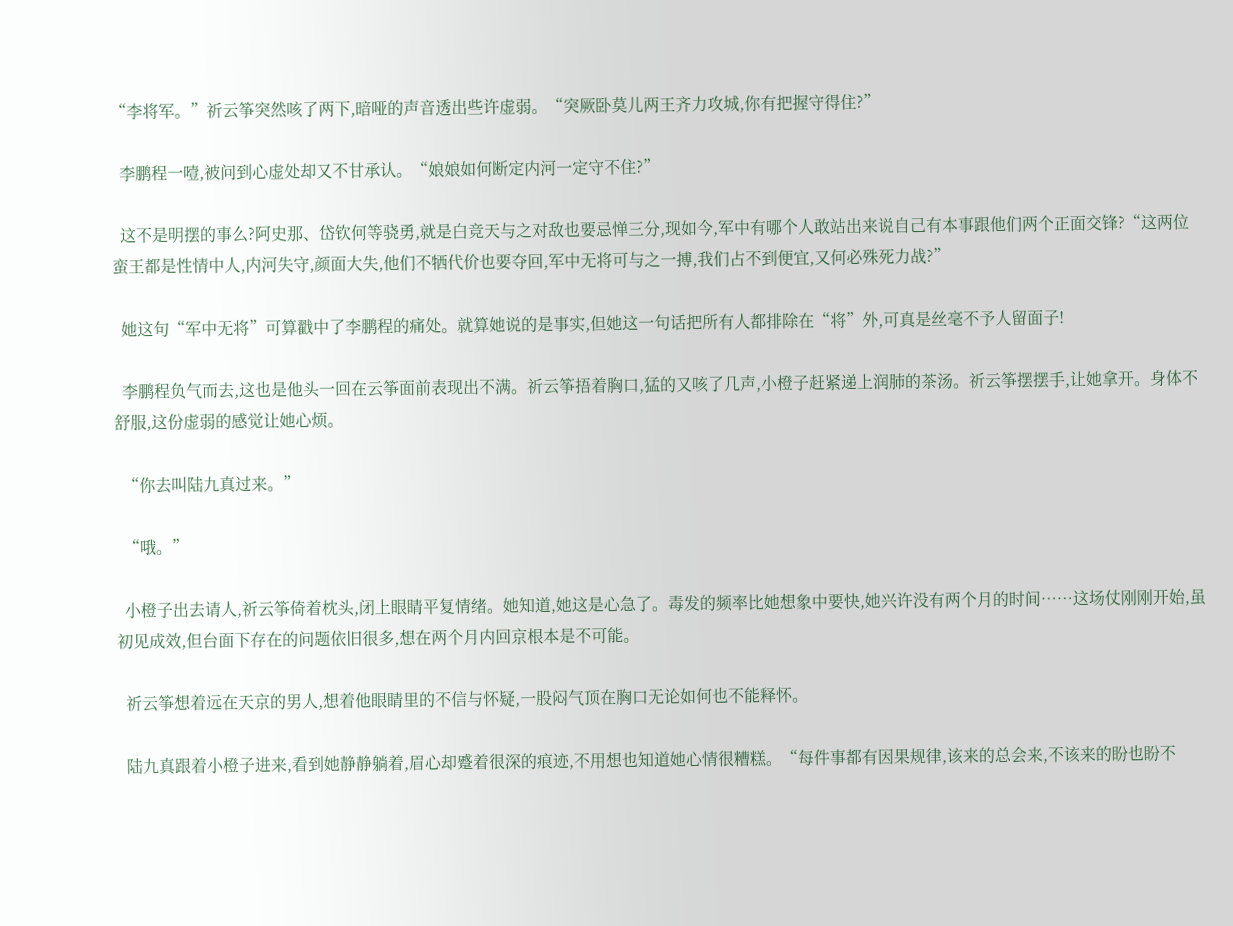“李将军。”祈云筝突然咳了两下,暗哑的声音透出些许虚弱。“突厥卧莫儿两王齐力攻城,你有把握守得住?”

  李鹏程一噎,被问到心虚处却又不甘承认。“娘娘如何断定内河一定守不住?”

  这不是明摆的事么?阿史那、岱钦何等骁勇,就是白竞天与之对敌也要忌惮三分,现如今,军中有哪个人敢站出来说自己有本事跟他们两个正面交锋?“这两位蛮王都是性情中人,内河失守,颜面大失,他们不牺代价也要夺回,军中无将可与之一搏,我们占不到便宜,又何必殊死力战?”

  她这句“军中无将”可算戳中了李鹏程的痛处。就算她说的是事实,但她这一句话把所有人都排除在“将”外,可真是丝毫不予人留面子!

  李鹏程负气而去,这也是他头一回在云筝面前表现出不满。祈云筝捂着胸口,猛的又咳了几声,小橙子赶紧递上润肺的茶汤。祈云筝摆摆手,让她拿开。身体不舒服,这份虚弱的感觉让她心烦。

  “你去叫陆九真过来。”

  “哦。”

  小橙子出去请人,祈云筝倚着枕头,闭上眼睛平复情绪。她知道,她这是心急了。毒发的频率比她想象中要快,她兴许没有两个月的时间……这场仗刚刚开始,虽初见成效,但台面下存在的问题依旧很多,想在两个月内回京根本是不可能。

  祈云筝想着远在天京的男人,想着他眼睛里的不信与怀疑,一股闷气顶在胸口无论如何也不能释怀。

  陆九真跟着小橙子进来,看到她静静躺着,眉心却蹙着很深的痕迹,不用想也知道她心情很糟糕。“每件事都有因果规律,该来的总会来,不该来的盼也盼不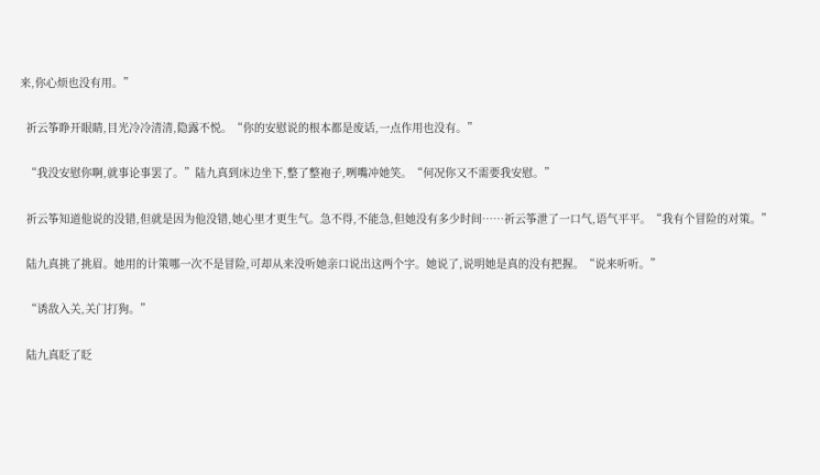来,你心烦也没有用。”

  祈云筝睁开眼睛,目光冷冷清清,隐露不悦。“你的安慰说的根本都是废话,一点作用也没有。”

  “我没安慰你啊,就事论事罢了。”陆九真到床边坐下,整了整袍子,咧嘴冲她笑。“何况你又不需要我安慰。”

  祈云筝知道他说的没错,但就是因为他没错,她心里才更生气。急不得,不能急,但她没有多少时间……祈云筝泄了一口气,语气平平。“我有个冒险的对策。”

  陆九真挑了挑眉。她用的计策哪一次不是冒险,可却从来没听她亲口说出这两个字。她说了,说明她是真的没有把握。“说来听听。”

  “诱敌入关,关门打狗。”

  陆九真眨了眨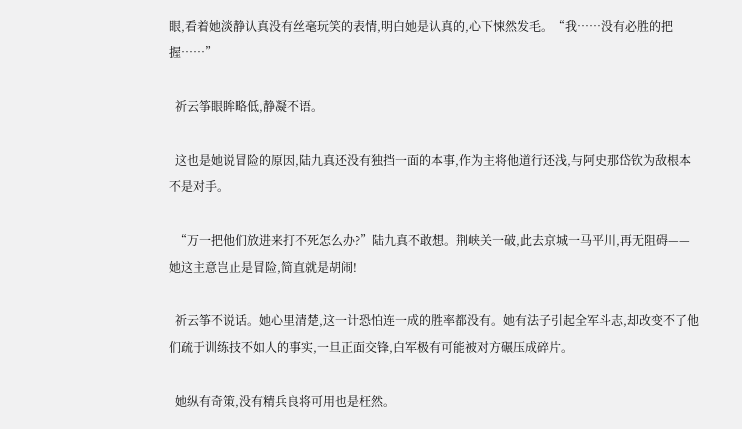眼,看着她淡静认真没有丝毫玩笑的表情,明白她是认真的,心下悚然发毛。“我……没有必胜的把握……”

  祈云筝眼眸略低,静凝不语。

  这也是她说冒险的原因,陆九真还没有独挡一面的本事,作为主将他道行还浅,与阿史那岱钦为敌根本不是对手。

  “万一把他们放进来打不死怎么办?”陆九真不敢想。荆峡关一破,此去京城一马平川,再无阻碍——她这主意岂止是冒险,简直就是胡闹!

  祈云筝不说话。她心里清楚,这一计恐怕连一成的胜率都没有。她有法子引起全军斗志,却改变不了他们疏于训练技不如人的事实,一旦正面交锋,白军极有可能被对方碾压成碎片。

  她纵有奇策,没有精兵良将可用也是枉然。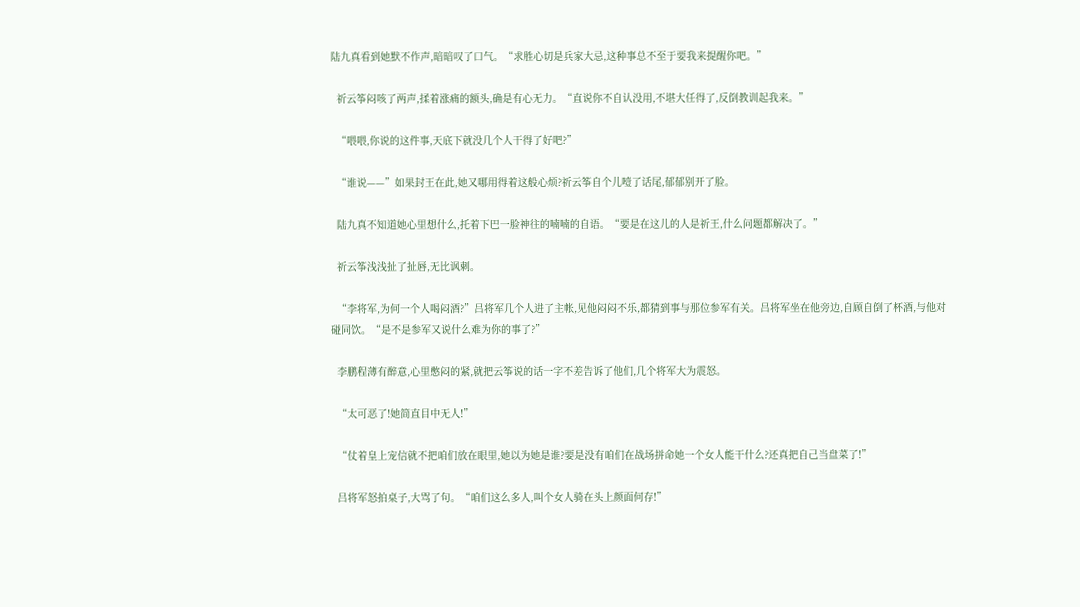陆九真看到她默不作声,暗暗叹了口气。“求胜心切是兵家大忌,这种事总不至于要我来提醒你吧。”

  祈云筝闷咳了两声,揉着涨痛的额头,确是有心无力。“直说你不自认没用,不堪大任得了,反倒教训起我来。”

  “喂喂,你说的这件事,天底下就没几个人干得了好吧?”

  “谁说——”如果封王在此,她又哪用得着这般心烦?祈云筝自个儿噎了话尾,郁郁别开了脸。

  陆九真不知道她心里想什么,托着下巴一脸神往的喃喃的自语。“要是在这儿的人是祈王,什么问题都解决了。”

  祈云筝浅浅扯了扯唇,无比讽刺。

  “李将军,为何一个人喝闷酒?”吕将军几个人进了主帐,见他闷闷不乐,都猜到事与那位参军有关。吕将军坐在他旁边,自顾自倒了杯酒,与他对碰同饮。“是不是参军又说什么难为你的事了?”

  李鹏程薄有醉意,心里憋闷的紧,就把云筝说的话一字不差告诉了他们,几个将军大为震怒。

  “太可恶了!她简直目中无人!”

  “仗着皇上宠信就不把咱们放在眼里,她以为她是谁?要是没有咱们在战场拼命她一个女人能干什么?还真把自己当盘菜了!”

  吕将军怒拍桌子,大骂了句。“咱们这么多人,叫个女人骑在头上颜面何存!”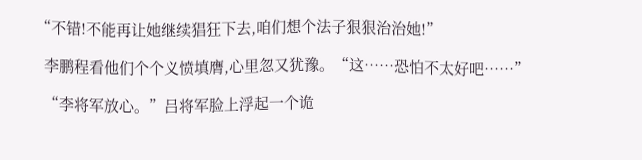“不错!不能再让她继续猖狂下去,咱们想个法子狠狠治治她!”

  李鹏程看他们个个义愤填膺,心里忽又犹豫。“这……恐怕不太好吧……”

  “李将军放心。”吕将军脸上浮起一个诡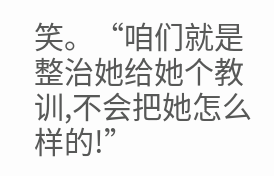笑。“咱们就是整治她给她个教训,不会把她怎么样的!”